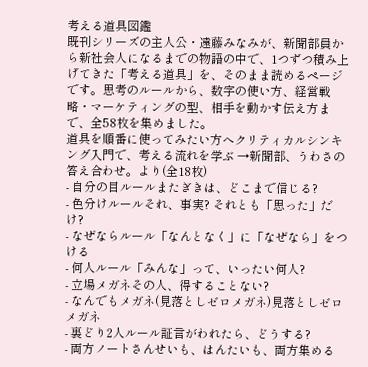考える道具図鑑
既刊シリーズの主人公・遠藤みなみが、新聞部員から新社会人になるまでの物語の中で、1つずつ積み上げてきた「考える道具」を、そのまま読めるページです。思考のルールから、数字の使い方、経営戦略・マーケティングの型、相手を動かす伝え方まで、全58枚を集めました。
道具を順番に使ってみたい方へクリティカルシンキング入門で、考える流れを学ぶ →新聞部、うわさの答え合わせ。より(全18枚)
- 自分の目ルールまたぎきは、どこまで信じる?
- 色分けルールそれ、事実? それとも「思った」だけ?
- なぜならルール「なんとなく」に「なぜなら」をつける
- 何人ルール「みんな」って、いったい何人?
- 立場メガネその人、得することない?
- なんでもメガネ(見落としゼロメガネ)見落としゼロメガネ
- 裏どり2人ルール証言がわれたら、どうする?
- 両方ノートさんせいも、はんたいも、両方集める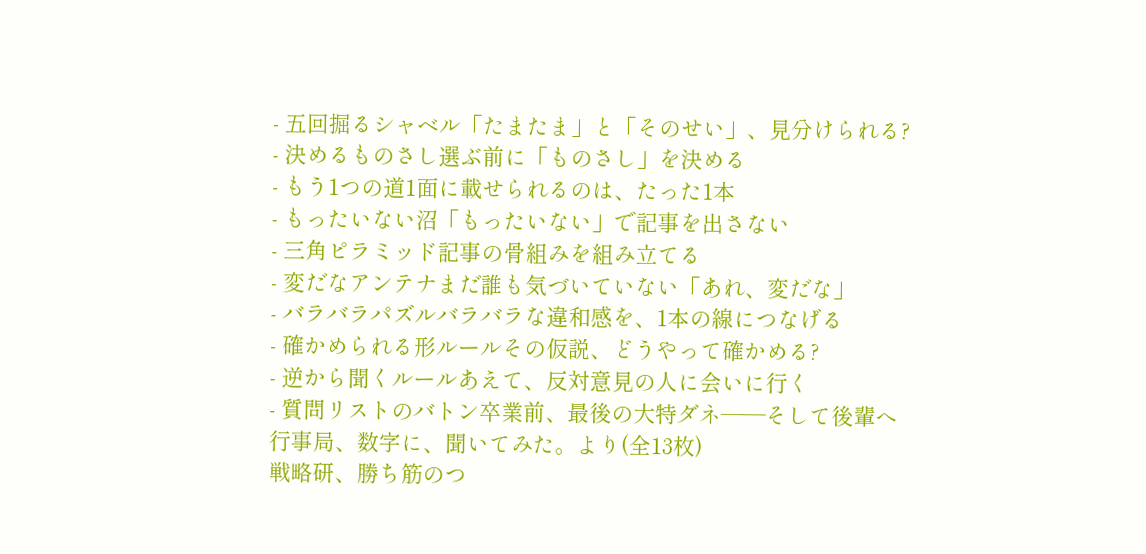- 五回掘るシャベル「たまたま」と「そのせい」、見分けられる?
- 決めるものさし選ぶ前に「ものさし」を決める
- もう1つの道1面に載せられるのは、たった1本
- もったいない沼「もったいない」で記事を出さない
- 三角ピラミッド記事の骨組みを組み立てる
- 変だなアンテナまだ誰も気づいていない「あれ、変だな」
- バラバラパズルバラバラな違和感を、1本の線につなげる
- 確かめられる形ルールその仮説、どうやって確かめる?
- 逆から聞くルールあえて、反対意見の人に会いに行く
- 質問リストのバトン卒業前、最後の大特ダネ――そして後輩へ
行事局、数字に、聞いてみた。より(全13枚)
戦略研、勝ち筋のつ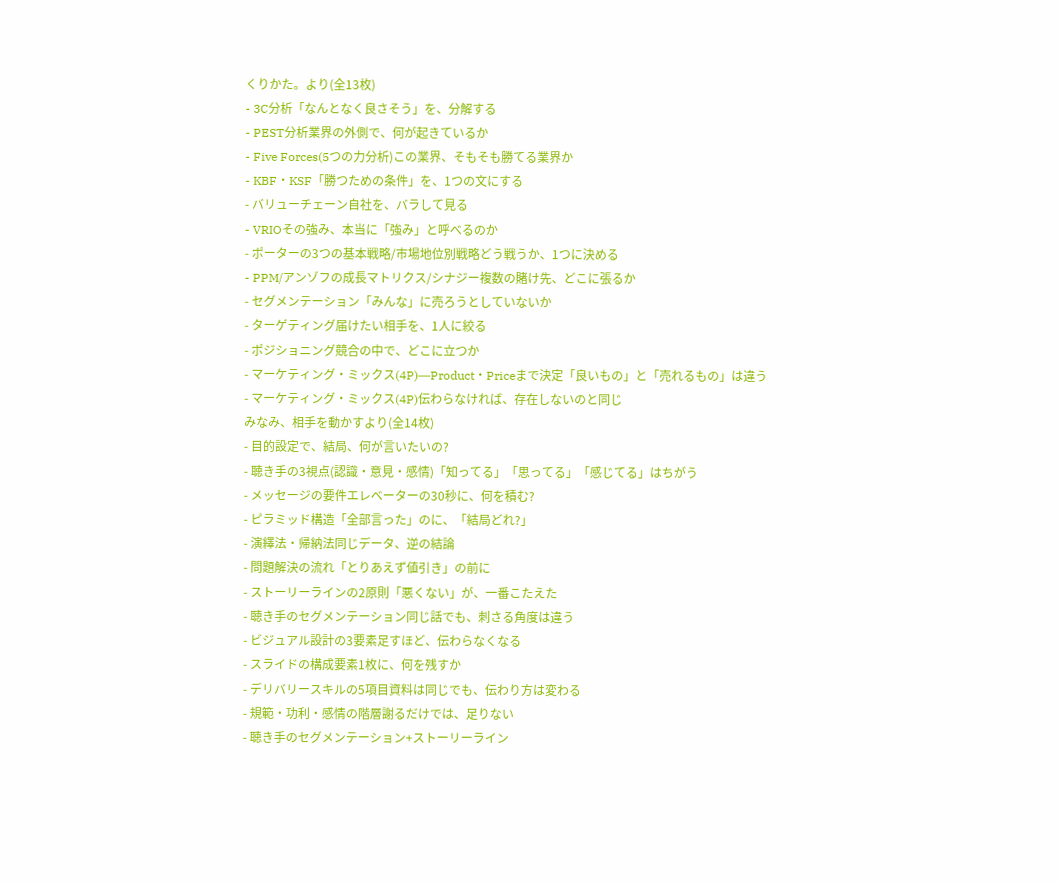くりかた。より(全13枚)
- 3C分析「なんとなく良さそう」を、分解する
- PEST分析業界の外側で、何が起きているか
- Five Forces(5つの力分析)この業界、そもそも勝てる業界か
- KBF・KSF「勝つための条件」を、1つの文にする
- バリューチェーン自社を、バラして見る
- VRIOその強み、本当に「強み」と呼べるのか
- ポーターの3つの基本戦略/市場地位別戦略どう戦うか、1つに決める
- PPM/アンゾフの成長マトリクス/シナジー複数の賭け先、どこに張るか
- セグメンテーション「みんな」に売ろうとしていないか
- ターゲティング届けたい相手を、1人に絞る
- ポジショニング競合の中で、どこに立つか
- マーケティング・ミックス(4P)―Product・Priceまで決定「良いもの」と「売れるもの」は違う
- マーケティング・ミックス(4P)伝わらなければ、存在しないのと同じ
みなみ、相手を動かすより(全14枚)
- 目的設定で、結局、何が言いたいの?
- 聴き手の3視点(認識・意見・感情)「知ってる」「思ってる」「感じてる」はちがう
- メッセージの要件エレベーターの30秒に、何を積む?
- ピラミッド構造「全部言った」のに、「結局どれ?」
- 演繹法・帰納法同じデータ、逆の結論
- 問題解決の流れ「とりあえず値引き」の前に
- ストーリーラインの2原則「悪くない」が、一番こたえた
- 聴き手のセグメンテーション同じ話でも、刺さる角度は違う
- ビジュアル設計の3要素足すほど、伝わらなくなる
- スライドの構成要素1枚に、何を残すか
- デリバリースキルの5項目資料は同じでも、伝わり方は変わる
- 規範・功利・感情の階層謝るだけでは、足りない
- 聴き手のセグメンテーション+ストーリーライン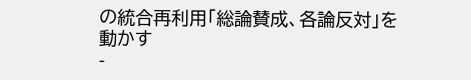の統合再利用「総論賛成、各論反対」を動かす
-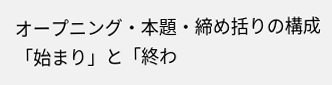オープニング・本題・締め括りの構成「始まり」と「終わ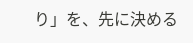り」を、先に決める